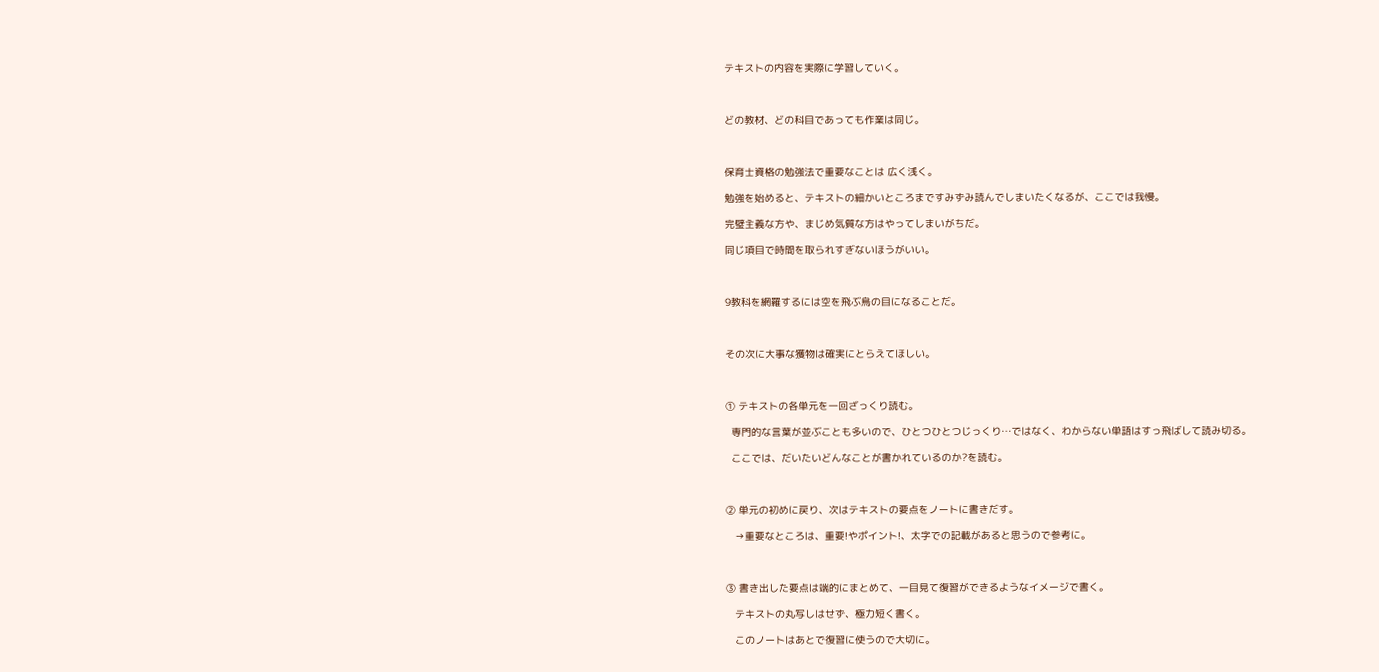テキストの内容を実際に学習していく。



どの教材、どの科目であっても作業は同じ。



保育士資格の勉強法で重要なことは 広く浅く。

勉強を始めると、テキストの細かいところまですみずみ読んでしまいたくなるが、ここでは我慢。

完璧主義な方や、まじめ気質な方はやってしまいがちだ。

同じ項目で時間を取られすぎないほうがいい。



9教科を網羅するには空を飛ぶ鳥の目になることだ。



その次に大事な獲物は確実にとらえてほしい。



① テキストの各単元を一回ざっくり読む。

  専門的な言葉が並ぶことも多いので、ひとつひとつじっくり…ではなく、わからない単語はすっ飛ばして読み切る。

  ここでは、だいたいどんなことが書かれているのか?を読む。



② 単元の初めに戻り、次はテキストの要点をノートに書きだす。

   →重要なところは、重要!やポイント!、太字での記載があると思うので参考に。



③ 書き出した要点は端的にまとめて、一目見て復習ができるようなイメージで書く。

   テキストの丸写しはせず、極力短く書く。

   このノートはあとで復習に使うので大切に。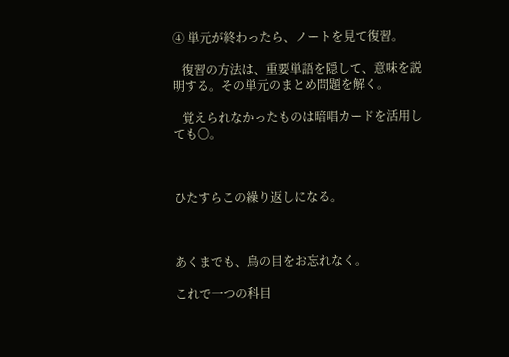④ 単元が終わったら、ノートを見て復習。

   復習の方法は、重要単語を隠して、意味を説明する。その単元のまとめ問題を解く。

   覚えられなかったものは暗唱カードを活用しても〇。



ひたすらこの繰り返しになる。



あくまでも、鳥の目をお忘れなく。

これで一つの科目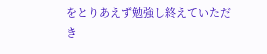をとりあえず勉強し終えていただき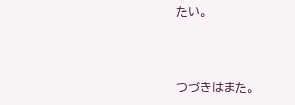たい。



つづきはまた。